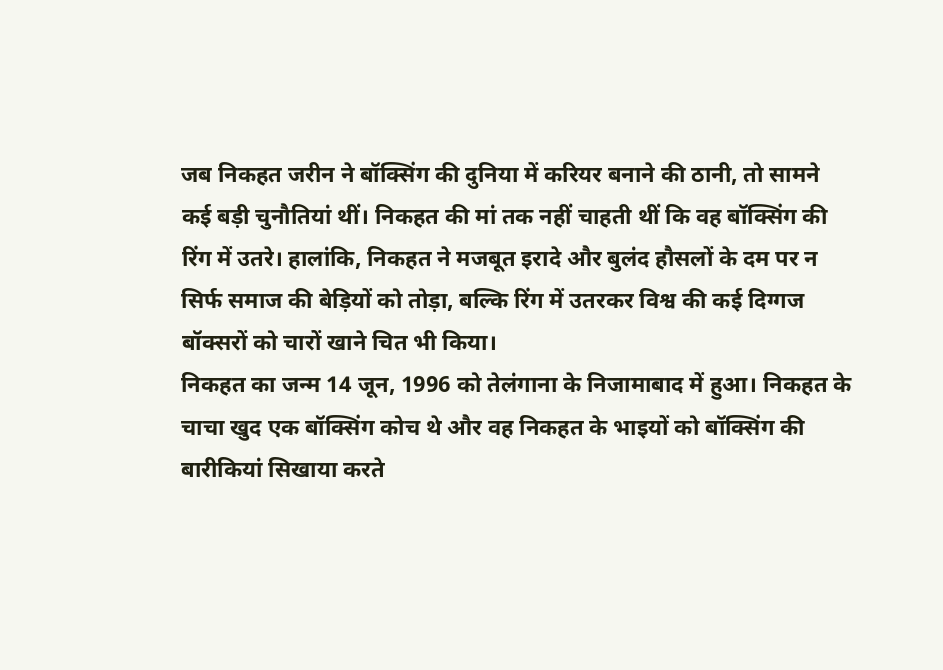जब निकहत जरीन ने बॉक्सिंग की दुनिया में करियर बनाने की ठानी, तो सामने कई बड़ी चुनौतियां थीं। निकहत की मां तक नहीं चाहती थीं कि वह बॉक्सिंग की रिंग में उतरे। हालांकि, निकहत ने मजबूत इरादे और बुलंद हौसलों के दम पर न सिर्फ समाज की बेड़ियों को तोड़ा, बल्कि रिंग में उतरकर विश्व की कई दिग्गज बॉक्सरों को चारों खाने चित भी किया।
निकहत का जन्म 14 जून, 1996 को तेलंगाना के निजामाबाद में हुआ। निकहत के चाचा खुद एक बॉक्सिंग कोच थे और वह निकहत के भाइयों को बॉक्सिंग की बारीकियां सिखाया करते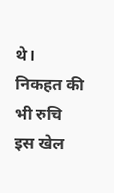थे। निकहत की भी रुचि इस खेल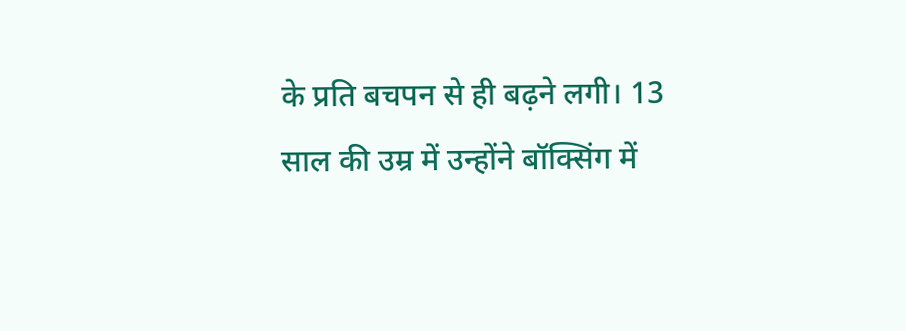के प्रति बचपन से ही बढ़ने लगी। 13 साल की उम्र में उन्होंने बॉक्सिंग में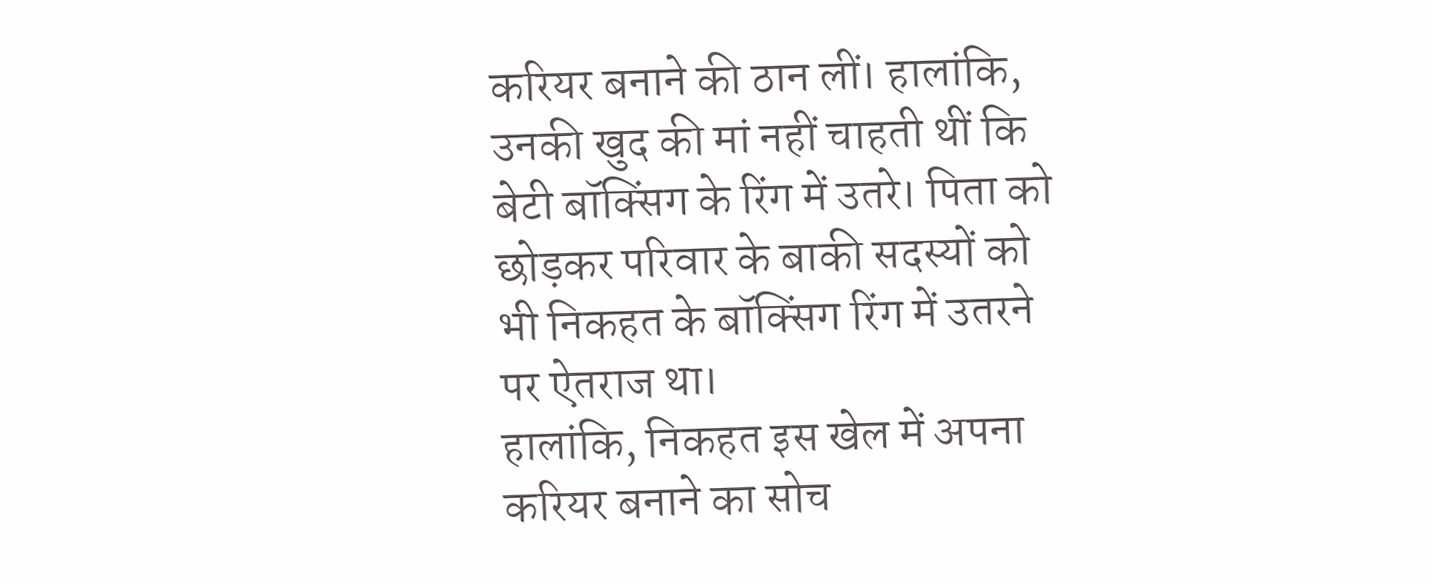करियर बनाने की ठान लीं। हालांकि, उनकी खुद की मां नहीं चाहती थीं कि बेटी बॉक्सिंग के रिंग में उतरे। पिता को छोड़कर परिवार के बाकी सदस्यों को भी निकहत के बॉक्सिंग रिंग में उतरने पर ऐतराज था।
हालांकि, निकहत इस खेल में अपना करियर बनाने का सोच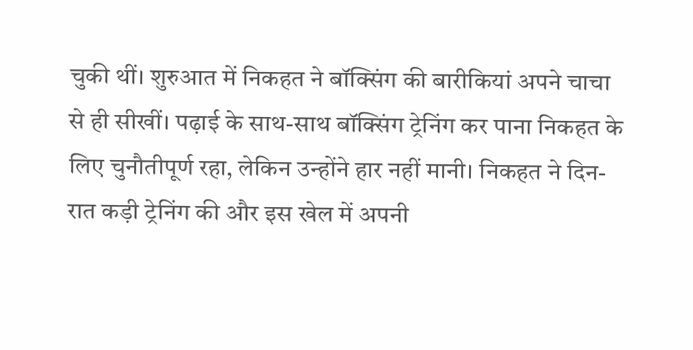चुकी थीं। शुरुआत में निकहत ने बॉक्सिंग की बारीकियां अपने चाचा से ही सीखीं। पढ़ाई के साथ-साथ बॉक्सिंग ट्रेनिंग कर पाना निकहत के लिए चुनौतीपूर्ण रहा, लेकिन उन्होंने हार नहीं मानी। निकहत ने दिन-रात कड़ी ट्रेनिंग की और इस खेल में अपनी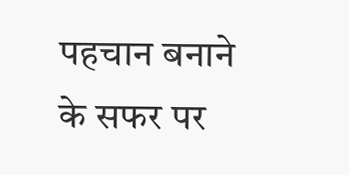पहचान बनाने के सफर पर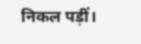निकल पड़ीं।